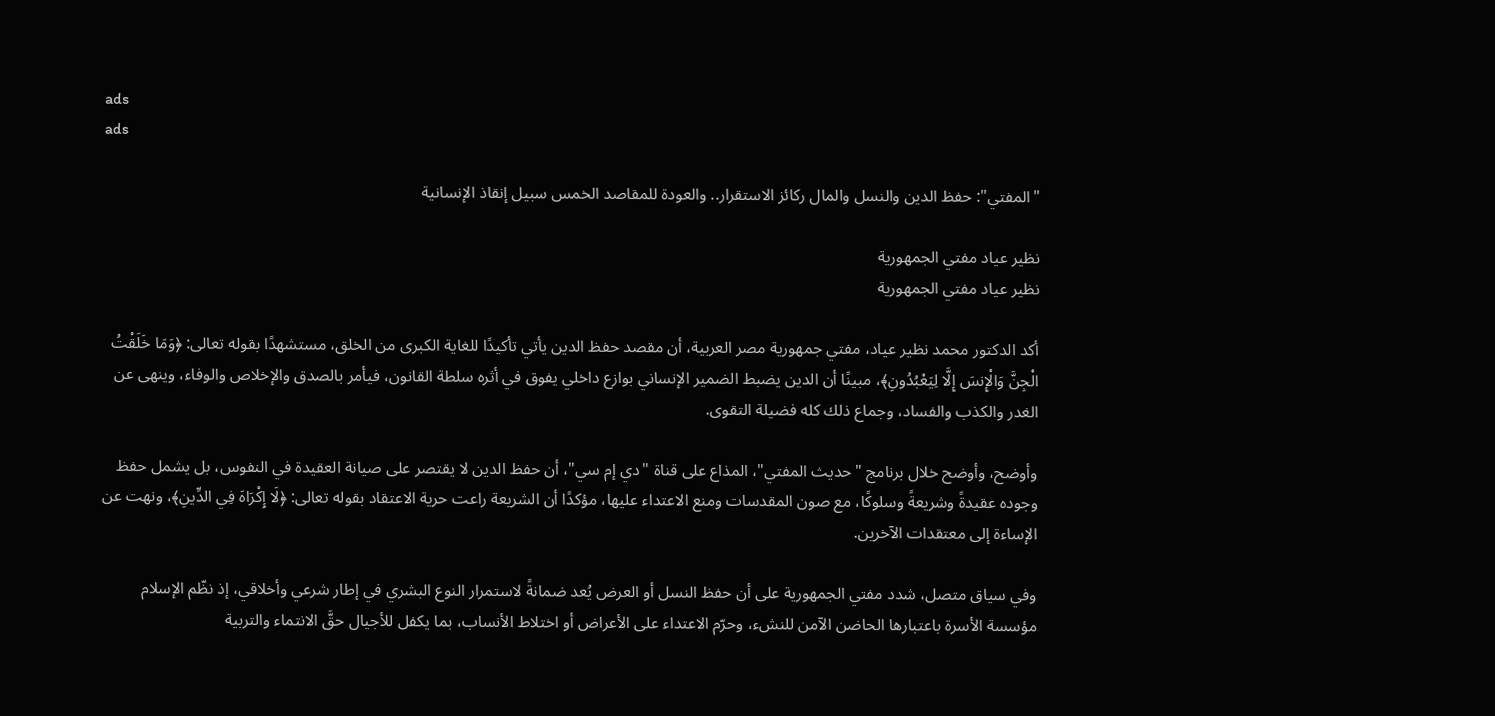ads
ads

"المفتي": حفظ الدين والنسل والمال ركائز الاستقرار.. والعودة للمقاصد الخمس سبيل إنقاذ الإنسانية

نظير عياد مفتي الجمهورية
نظير عياد مفتي الجمهورية

أكد الدكتور محمد نظير عياد، مفتي جمهورية مصر العربية، أن مقصد حفظ الدين يأتي تأكيدًا للغاية الكبرى من الخلق، مستشهدًا بقوله تعالى: ﴿وَمَا خَلَقْتُ الْجِنَّ وَالْإِنسَ إِلَّا لِيَعْبُدُونِ﴾، مبينًا أن الدين يضبط الضمير الإنساني بوازع داخلي يفوق في أثره سلطة القانون، فيأمر بالصدق والإخلاص والوفاء، وينهى عن الغدر والكذب والفساد، وجماع ذلك كله فضيلة التقوى.

وأوضح، وأوضح خلال برنامج "حديث المفتي"، المذاع على قناة "دي إم سي"، أن حفظ الدين لا يقتصر على صيانة العقيدة في النفوس، بل يشمل حفظ وجوده عقيدةً وشريعةً وسلوكًا، مع صون المقدسات ومنع الاعتداء عليها، مؤكدًا أن الشريعة راعت حرية الاعتقاد بقوله تعالى: ﴿لَا إِكْرَاهَ فِي الدِّينِ﴾، ونهت عن الإساءة إلى معتقدات الآخرين.

وفي سياق متصل، شدد مفتي الجمهورية على أن حفظ النسل أو العرض يُعد ضمانةً لاستمرار النوع البشري في إطار شرعي وأخلاقي، إذ نظّم الإسلام مؤسسة الأسرة باعتبارها الحاضن الآمن للنشء، وحرّم الاعتداء على الأعراض أو اختلاط الأنساب، بما يكفل للأجيال حقَّ الانتماء والتربية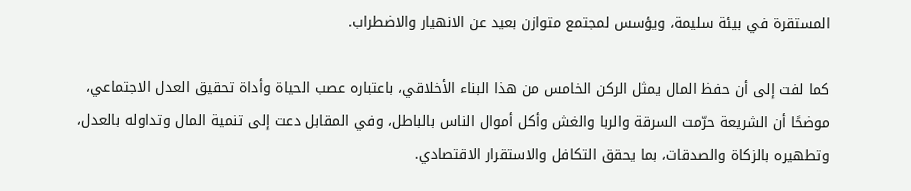المستقرة في بيئة سليمة، ويؤسس لمجتمع متوازن بعيد عن الانهيار والاضطراب.

كما لفت إلى أن حفظ المال يمثل الركن الخامس من هذا البناء الأخلاقي، باعتباره عصب الحياة وأداة تحقيق العدل الاجتماعي، موضحًا أن الشريعة حرّمت السرقة والربا والغش وأكل أموال الناس بالباطل، وفي المقابل دعت إلى تنمية المال وتداوله بالعدل، وتطهيره بالزكاة والصدقات، بما يحقق التكافل والاستقرار الاقتصادي.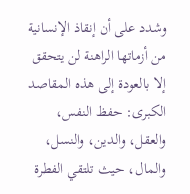وشدد على أن إنقاذ الإنسانية من أزماتها الراهنة لن يتحقق إلا بالعودة إلى هذه المقاصد الكبرى: حفظ النفس، والعقل، والدين، والنسل، والمال، حيث تلتقي الفطرة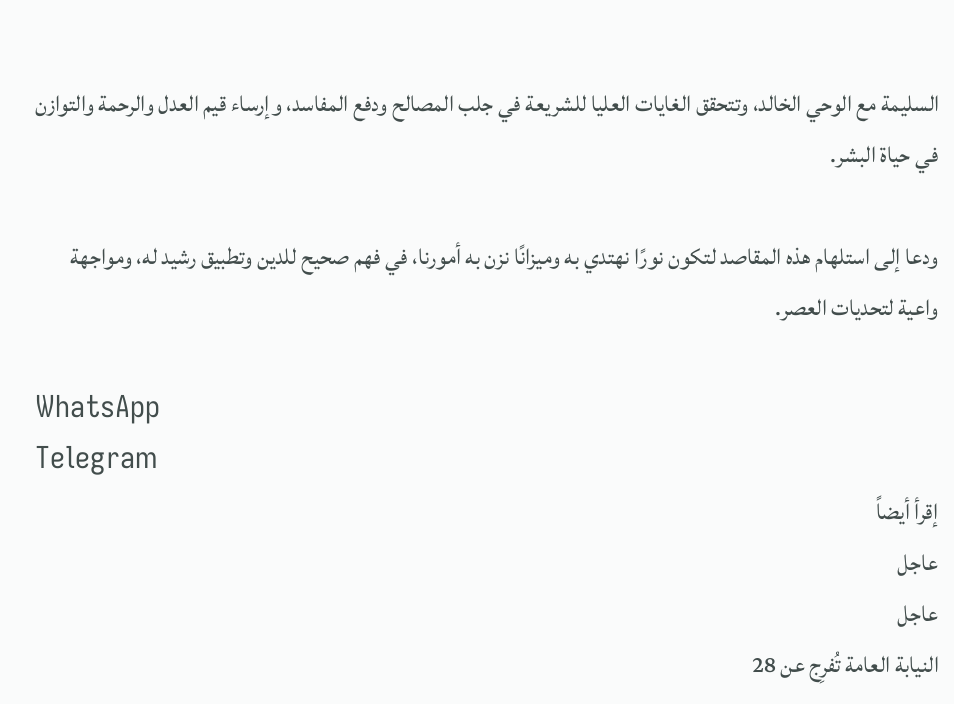السليمة مع الوحي الخالد، وتتحقق الغايات العليا للشريعة في جلب المصالح ودفع المفاسد، وإرساء قيم العدل والرحمة والتوازن في حياة البشر.

ودعا إلى استلهام هذه المقاصد لتكون نورًا نهتدي به وميزانًا نزن به أمورنا، في فهم صحيح للدين وتطبيق رشيد له، ومواجهة واعية لتحديات العصر.

WhatsApp
Telegram
إقرأ أيضاً
عاجل
عاجل
النيابة العامة تُفرِج عن 28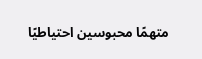متهمًا محبوسين احتياطيًا